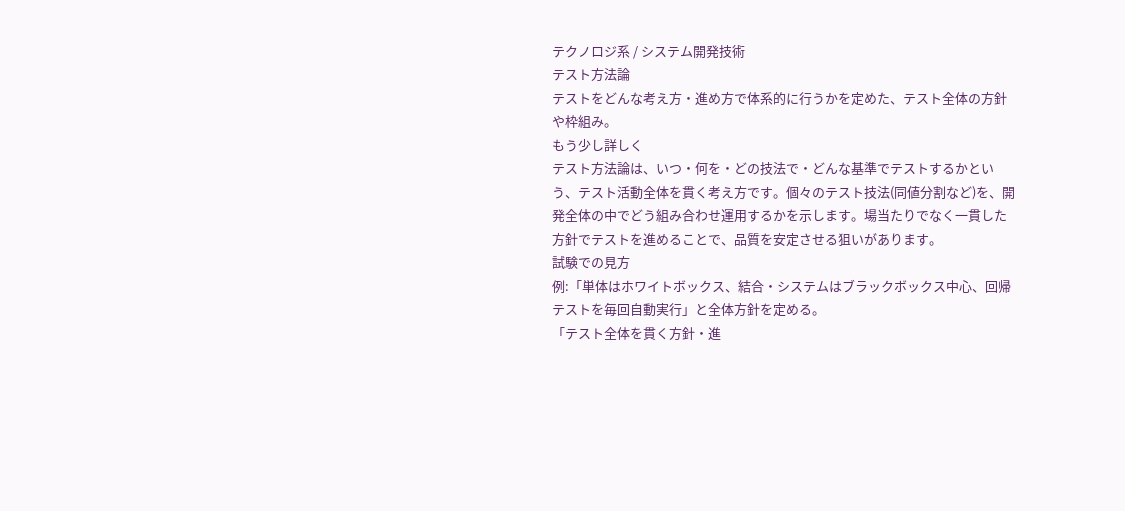テクノロジ系 / システム開発技術
テスト方法論
テストをどんな考え方・進め方で体系的に行うかを定めた、テスト全体の方針や枠組み。
もう少し詳しく
テスト方法論は、いつ・何を・どの技法で・どんな基準でテストするかという、テスト活動全体を貫く考え方です。個々のテスト技法(同値分割など)を、開発全体の中でどう組み合わせ運用するかを示します。場当たりでなく一貫した方針でテストを進めることで、品質を安定させる狙いがあります。
試験での見方
例:「単体はホワイトボックス、結合・システムはブラックボックス中心、回帰テストを毎回自動実行」と全体方針を定める。
「テスト全体を貫く方針・進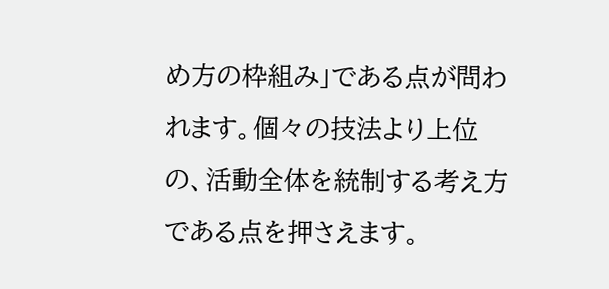め方の枠組み」である点が問われます。個々の技法より上位の、活動全体を統制する考え方である点を押さえます。